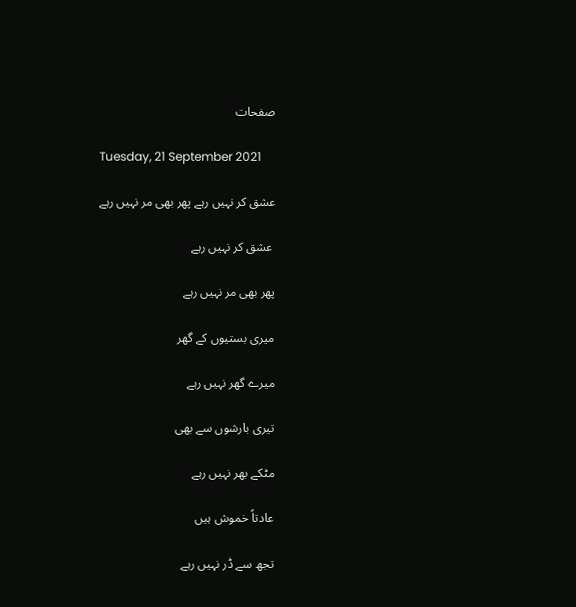صفحات

Tuesday, 21 September 2021

عشق کر نہیں رہے پھر بھی مر نہیں رہے

 عشق کر نہیں رہے

پھر بھی مر نہیں رہے

میری بستیوں کے گھر

میرے گھر نہیں رہے

تیری بارشوں سے بھی

مٹکے بھر نہیں رہے

عادتاً خموش ہیں

تجھ سے ڈر نہیں رہے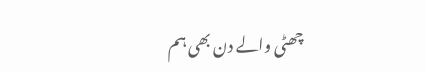چھٹی والے دن بھی ہم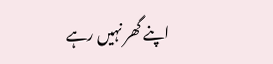اپنے گھر نہیں رہے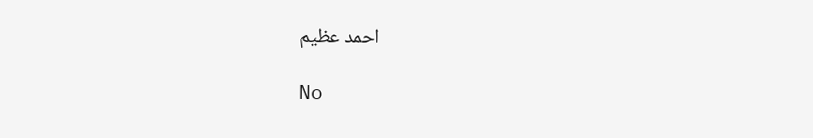احمد عظیم

No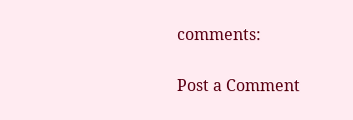comments:

Post a Comment